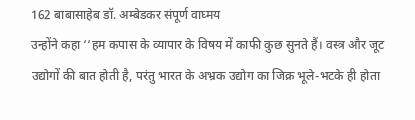162 बाबासाहेब डॉ. अम्बेडकर संपूर्ण वाघ्मय
उन्होंने कहा ‘‘हम कपास के व्यापार के विषय में काफी कुछ सुनते हैं। वस्त्र और जूट उद्योगों की बात होती है, परंतु भारत के अभ्रक उद्योग का जिक्र भूले-भटके ही होता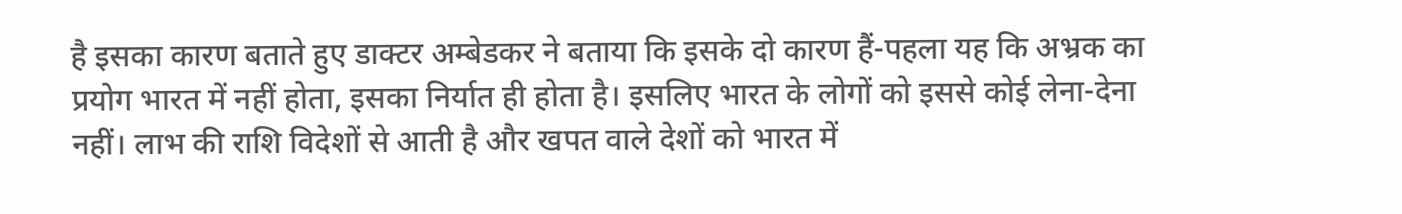है इसका कारण बताते हुए डाक्टर अम्बेडकर ने बताया कि इसके दो कारण हैं-पहला यह कि अभ्रक का प्रयोग भारत में नहीं होता, इसका निर्यात ही होता है। इसलिए भारत के लोगों को इससे कोई लेना-देना नहीं। लाभ की राशि विदेशों से आती है और खपत वाले देशों को भारत में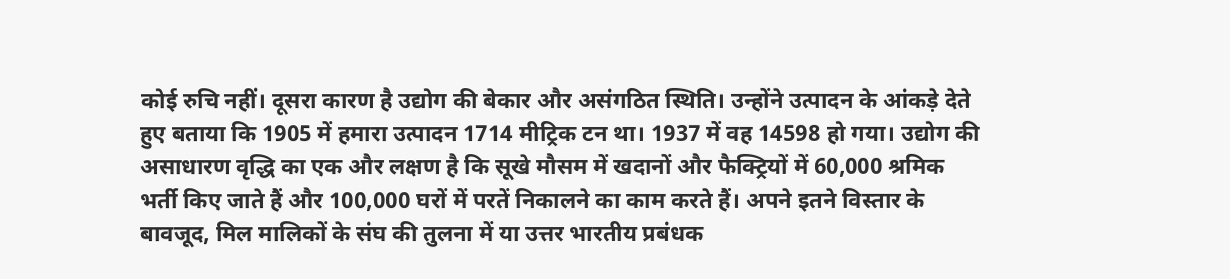कोई रुचि नहीं। दूसरा कारण है उद्योग की बेकार और असंगठित स्थिति। उन्होंने उत्पादन के आंकड़े देते हुए बताया कि 1905 में हमारा उत्पादन 1714 मीट्रिक टन था। 1937 में वह 14598 हो गया। उद्योग की असाधारण वृद्धि का एक और लक्षण है कि सूखे मौसम में खदानों और फैक्ट्रियों में 60,000 श्रमिक भर्ती किए जाते हैं और 100,000 घरों में परतें निकालने का काम करते हैं। अपने इतने विस्तार के बावजूद, मिल मालिकों के संघ की तुलना में या उत्तर भारतीय प्रबंधक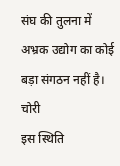संघ की तुलना में अभ्रक उद्योग का कोई बड़ा संगठन नहीं है।
चोरी
इस स्थिति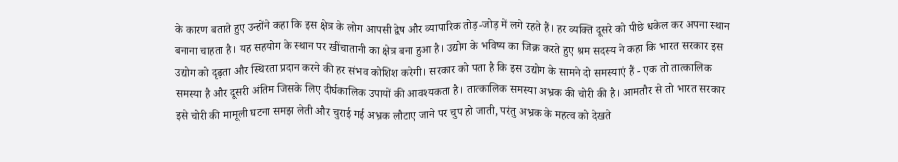के कारण बताते हुए उन्होंने कहा कि इस क्षेत्र के लोग आपसी द्वेष और व्यापारिक तोड़-जोड़ में लगे रहते हैं। हर व्यक्ति दूसरे को पीछे धकेल कर अपना स्थान बनाना चाहता है। यह सहयोग के स्थान पर खींचातानी का क्षेत्र बना हुआ है। उद्योग के भविष्य का जिक्र करते हुए श्रम सदस्य ने कहा कि भारत सरकार इस उद्योग को दृढ़ता और स्थिरता प्रदान करने की हर संभव कोशिश करेगी। सरकार को पता है कि इस उद्योग के सामने दो समस्याएं हैं - एक तो तात्कालिक समस्या है और दूसरी अंतिम जिसके लिए दीर्घकालिक उपायों की आवश्यकता है। तात्कालिक समस्या अभ्रक की चोरी की है। आमतौर से तो भारत सरकार इसे चोरी की मामूली घटना समझ लेती और चुराई गई अभ्रक लौटाए जाने पर चुप हो जाती, परंतु अभ्रक के महत्व को देखते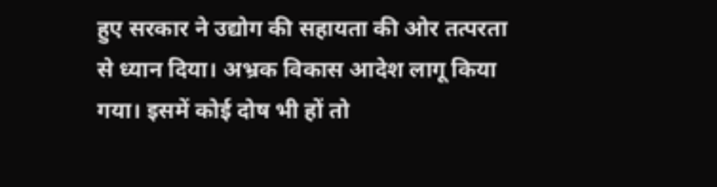हुए सरकार ने उद्योग की सहायता की ओर तत्परता से ध्यान दिया। अभ्रक विकास आदेश लागू किया गया। इसमें कोई दोष भी हों तो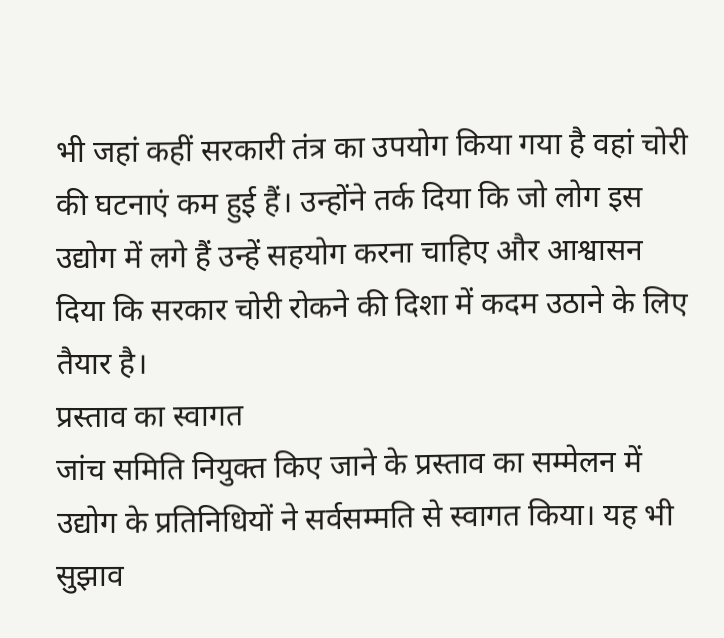भी जहां कहीं सरकारी तंत्र का उपयोग किया गया है वहां चोरी की घटनाएं कम हुई हैं। उन्होंने तर्क दिया कि जो लोग इस उद्योग में लगे हैं उन्हें सहयोग करना चाहिए और आश्वासन दिया कि सरकार चोरी रोकने की दिशा में कदम उठाने के लिए तैयार है।
प्रस्ताव का स्वागत
जांच समिति नियुक्त किए जाने के प्रस्ताव का सम्मेलन में उद्योग के प्रतिनिधियों ने सर्वसम्मति से स्वागत किया। यह भी सुझाव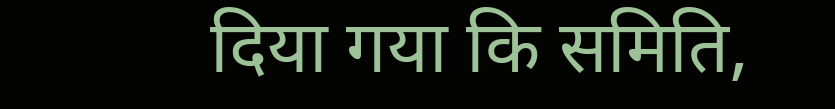दिया गया कि समिति,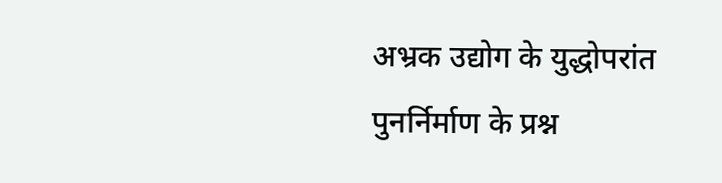अभ्रक उद्योग के युद्धोपरांत पुनर्निर्माण के प्रश्न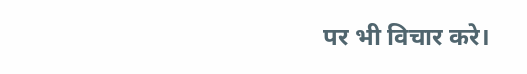पर भी विचार करे।